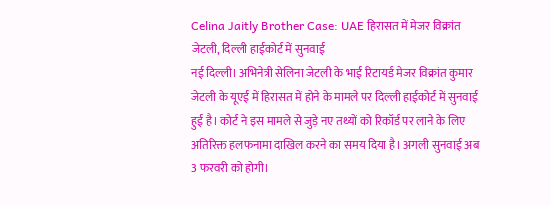Celina Jaitly Brother Case: UAE हिरासत में मेजर विक्रांत जेटली, दिल्ली हाईकोर्ट में सुनवाई
नई दिल्ली। अभिनेत्री सेलिना जेटली के भाई रिटायर्ड मेजर विक्रांत कुमार जेटली के यूएई में हिरासत में होने के मामले पर दिल्ली हाईकोर्ट में सुनवाई हुई है। कोर्ट ने इस मामले से जुड़े नए तथ्यों को रिकॉर्ड पर लाने के लिए अतिरिक्त हलफनामा दाखिल करने का समय दिया है। अगली सुनवाई अब 3 फरवरी को होगी।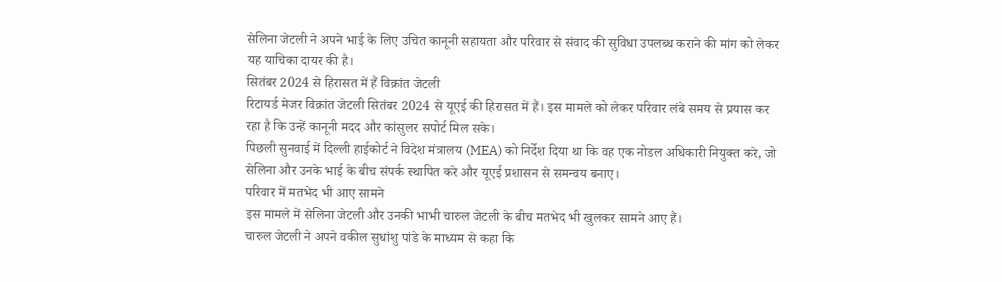सेलिना जेटली ने अपने भाई के लिए उचित कानूनी सहायता और परिवार से संवाद की सुविधा उपलब्ध कराने की मांग को लेकर यह याचिका दायर की है।
सितंबर 2024 से हिरासत में हैं विक्रांत जेटली
रिटायर्ड मेजर विक्रांत जेटली सितंबर 2024 से यूएई की हिरासत में हैं। इस मामले को लेकर परिवार लंबे समय से प्रयास कर रहा है कि उन्हें कानूनी मदद और कांसुलर सपोर्ट मिल सके।
पिछली सुनवाई में दिल्ली हाईकोर्ट ने विदेश मंत्रालय (MEA) को निर्देश दिया था कि वह एक नोडल अधिकारी नियुक्त करे, जो सेलिना और उनके भाई के बीच संपर्क स्थापित करे और यूएई प्रशासन से समन्वय बनाए।
परिवार में मतभेद भी आए सामने
इस मामले में सेलिना जेटली और उनकी भाभी चारुल जेटली के बीच मतभेद भी खुलकर सामने आए हैं।
चारुल जेटली ने अपने वकील सुधांशु पांडे के माध्यम से कहा कि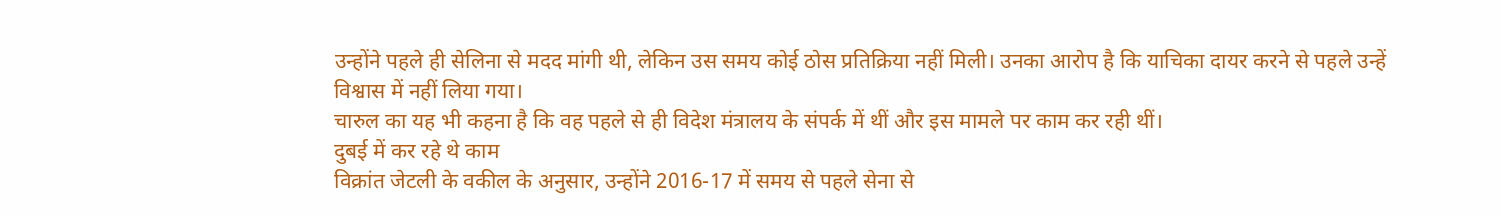उन्होंने पहले ही सेलिना से मदद मांगी थी, लेकिन उस समय कोई ठोस प्रतिक्रिया नहीं मिली। उनका आरोप है कि याचिका दायर करने से पहले उन्हें विश्वास में नहीं लिया गया।
चारुल का यह भी कहना है कि वह पहले से ही विदेश मंत्रालय के संपर्क में थीं और इस मामले पर काम कर रही थीं।
दुबई में कर रहे थे काम
विक्रांत जेटली के वकील के अनुसार, उन्होंने 2016-17 में समय से पहले सेना से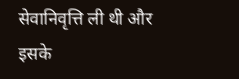सेवानिवृत्ति ली थी और इसके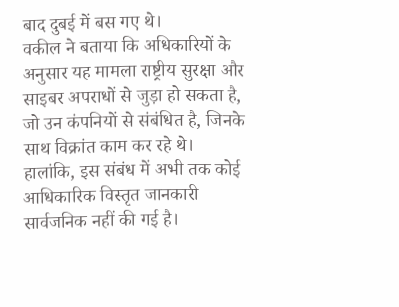बाद दुबई में बस गए थे।
वकील ने बताया कि अधिकारियों के अनुसार यह मामला राष्ट्रीय सुरक्षा और साइबर अपराधों से जुड़ा हो सकता है, जो उन कंपनियों से संबंधित है, जिनके साथ विक्रांत काम कर रहे थे।
हालांकि, इस संबंध में अभी तक कोई आधिकारिक विस्तृत जानकारी सार्वजनिक नहीं की गई है।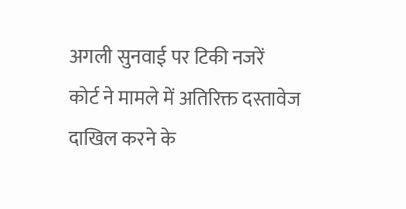अगली सुनवाई पर टिकी नजरें
कोर्ट ने मामले में अतिरिक्त दस्तावेज दाखिल करने के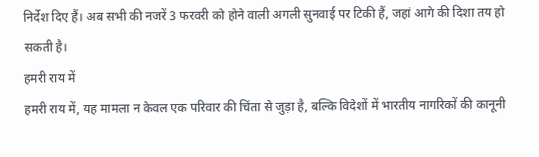निर्देश दिए हैं। अब सभी की नजरें 3 फरवरी को होने वाली अगली सुनवाई पर टिकी हैं, जहां आगे की दिशा तय हो सकती है।
हमरी राय में
हमरी राय में, यह मामला न केवल एक परिवार की चिंता से जुड़ा है, बल्कि विदेशों में भारतीय नागरिकों की कानूनी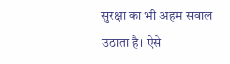सुरक्षा का भी अहम सवाल उठाता है। ऐसे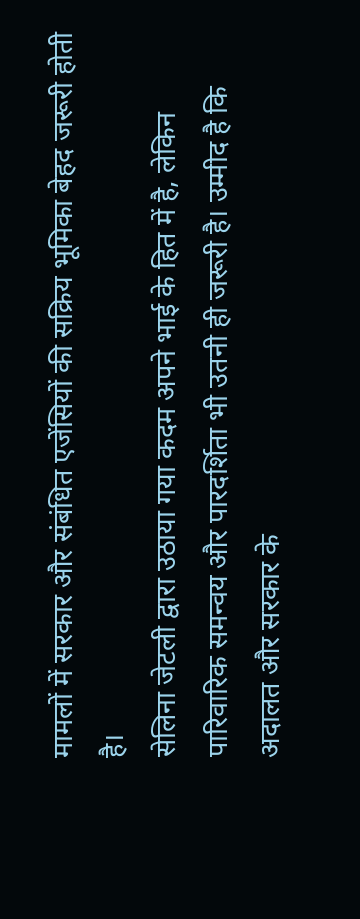मामलों में सरकार और संबंधित एजेंसियों की सक्रिय भूमिका बेहद जरूरी होती है।
सेलिना जेटली द्वारा उठाया गया कदम अपने भाई के हित में है, लेकिन पारिवारिक समन्वय और पारदर्शिता भी उतनी ही जरूरी है। उम्मीद है कि अदालत और सरकार के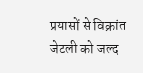प्रयासों से विक्रांत जेटली को जल्द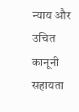न्याय और उचित कानूनी सहायता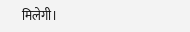मिलेगी।